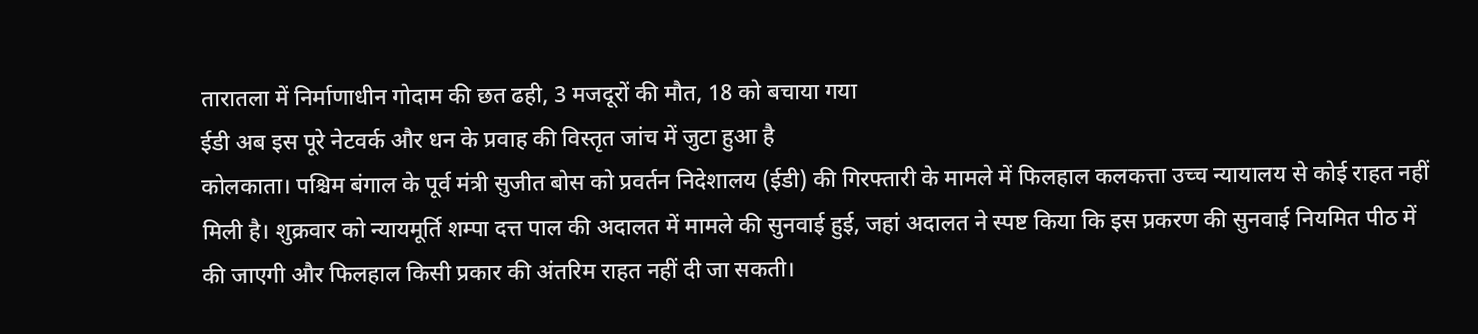तारातला में निर्माणाधीन गोदाम की छत ढही, 3 मजदूरों की मौत, 18 को बचाया गया
ईडी अब इस पूरे नेटवर्क और धन के प्रवाह की विस्तृत जांच में जुटा हुआ है
कोलकाता। पश्चिम बंगाल के पूर्व मंत्री सुजीत बोस को प्रवर्तन निदेशालय (ईडी) की गिरफ्तारी के मामले में फिलहाल कलकत्ता उच्च न्यायालय से कोई राहत नहीं मिली है। शुक्रवार को न्यायमूर्ति शम्पा दत्त पाल की अदालत में मामले की सुनवाई हुई, जहां अदालत ने स्पष्ट किया कि इस प्रकरण की सुनवाई नियमित पीठ में की जाएगी और फिलहाल किसी प्रकार की अंतरिम राहत नहीं दी जा सकती।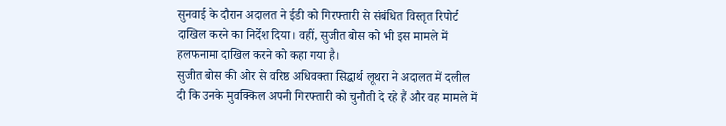सुनवाई के दौरान अदालत ने ईडी को गिरफ्तारी से संबंधित विस्तृत रिपोर्ट दाखिल करने का निर्देश दिया। वहीं, सुजीत बोस को भी इस मामले में हलफनामा दाखिल करने को कहा गया है।
सुजीत बोस की ओर से वरिष्ठ अधिवक्ता सिद्धार्थ लूथरा ने अदालत में दलील दी कि उनके मुवक्किल अपनी गिरफ्तारी को चुनौती दे रहे हैं और वह मामले में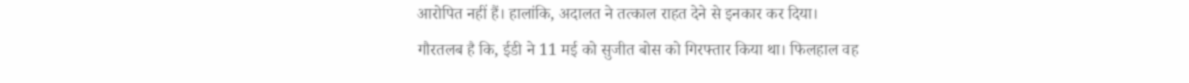आरोपित नहीं हैं। हालांकि, अदालत ने तत्काल राहत देने से इनकार कर दिया।
गौरतलब है कि, ईडी ने 11 मई को सुजीत बोस को गिरफ्तार किया था। फिलहाल वह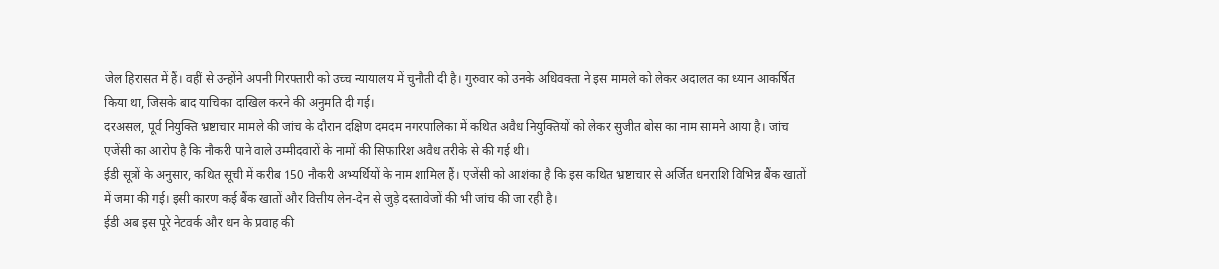जेल हिरासत में हैं। वहीं से उन्होंने अपनी गिरफ्तारी को उच्च न्यायालय में चुनौती दी है। गुरुवार को उनके अधिवक्ता ने इस मामले को लेकर अदालत का ध्यान आकर्षित किया था, जिसके बाद याचिका दाखिल करने की अनुमति दी गई।
दरअसल, पूर्व नियुक्ति भ्रष्टाचार मामले की जांच के दौरान दक्षिण दमदम नगरपालिका में कथित अवैध नियुक्तियों को लेकर सुजीत बोस का नाम सामने आया है। जांच एजेंसी का आरोप है कि नौकरी पाने वाले उम्मीदवारों के नामों की सिफारिश अवैध तरीके से की गई थी।
ईडी सूत्रों के अनुसार, कथित सूची में करीब 150 नौकरी अभ्यर्थियों के नाम शामिल हैं। एजेंसी को आशंका है कि इस कथित भ्रष्टाचार से अर्जित धनराशि विभिन्न बैंक खातों में जमा की गई। इसी कारण कई बैंक खातों और वित्तीय लेन-देन से जुड़े दस्तावेजों की भी जांच की जा रही है।
ईडी अब इस पूरे नेटवर्क और धन के प्रवाह की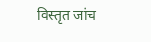विस्तृत जांच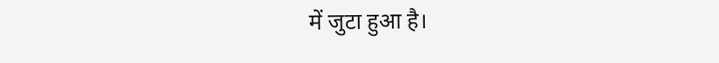में जुटा हुआ है।